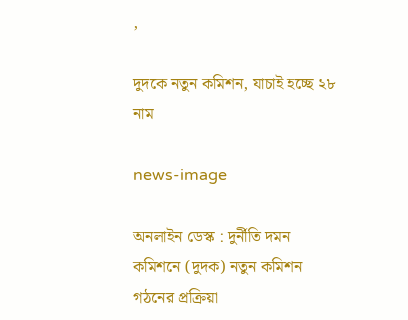,

দুদকে নতুন কমিশন, যাচাই হচ্ছে ২৮ নাম

news-image

অনলাইন ডেস্ক : দুর্নীতি দমন কমিশনে (দুদক) নতুন কমিশন গঠনের প্রক্রিয়া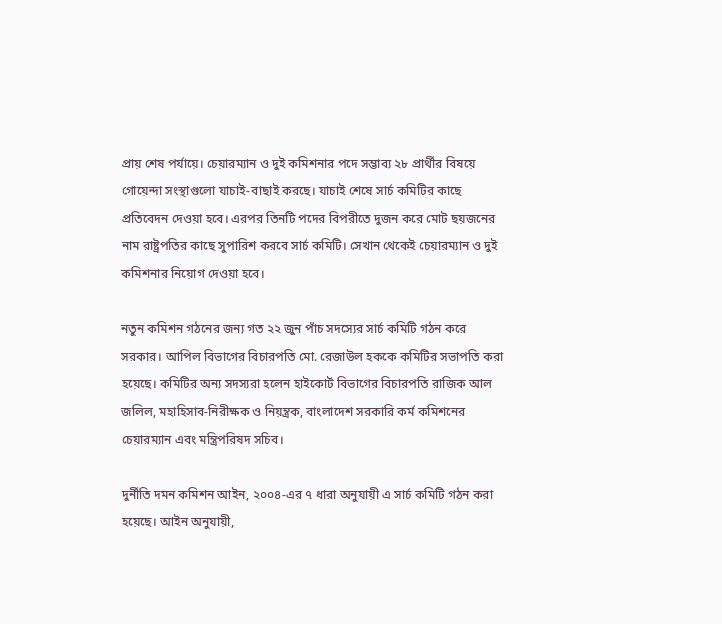প্রায় শেষ পর্যায়ে। চেয়ারম্যান ও দুই কমিশনার পদে সম্ভাব্য ২৮ প্রার্থীর বিষয়ে গোয়েন্দা সংস্থাগুলো যাচাই-বাছাই করছে। যাচাই শেষে সার্চ কমিটির কাছে প্রতিবেদন দেওয়া হবে। এরপর তিনটি পদের বিপরীতে দুজন করে মোট ছয়জনের নাম রাষ্ট্রপতির কাছে সুপারিশ করবে সার্চ কমিটি। সেখান থেকেই চেয়ারম্যান ও দুই কমিশনার নিয়োগ দেওয়া হবে।

নতুন কমিশন গঠনের জন্য গত ২২ জুন পাঁচ সদস্যের সার্চ কমিটি গঠন করে সরকার। আপিল বিভাগের বিচারপতি মো. রেজাউল হককে কমিটির সভাপতি করা হয়েছে। কমিটির অন্য সদস্যরা হলেন হাইকোর্ট বিভাগের বিচারপতি রাজিক আল জলিল, মহাহিসাব-নিরীক্ষক ও নিয়ন্ত্রক, বাংলাদেশ সরকারি কর্ম কমিশনের চেয়ারম্যান এবং মন্ত্রিপরিষদ সচিব।

দুর্নীতি দমন কমিশন আইন, ২০০৪-এর ৭ ধারা অনুযায়ী এ সার্চ কমিটি গঠন করা হয়েছে। আইন অনুযায়ী,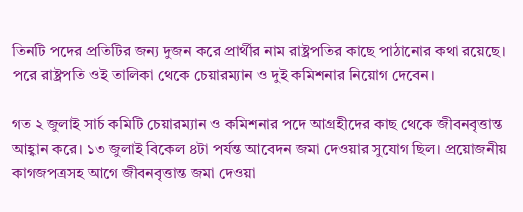তিনটি পদের প্রতিটির জন্য দুজন করে প্রার্থীর নাম রাষ্ট্রপতির কাছে পাঠানোর কথা রয়েছে। পরে রাষ্ট্রপতি ওই তালিকা থেকে চেয়ারম্যান ও দুই কমিশনার নিয়োগ দেবেন।

গত ২ জুলাই সার্চ কমিটি চেয়ারম্যান ও কমিশনার পদে আগ্রহীদের কাছ থেকে জীবনবৃত্তান্ত আহ্বান করে। ১৩ জুলাই বিকেল ৪টা পর্যন্ত আবেদন জমা দেওয়ার সুযোগ ছিল। প্রয়োজনীয় কাগজপত্রসহ আগে জীবনবৃত্তান্ত জমা দেওয়া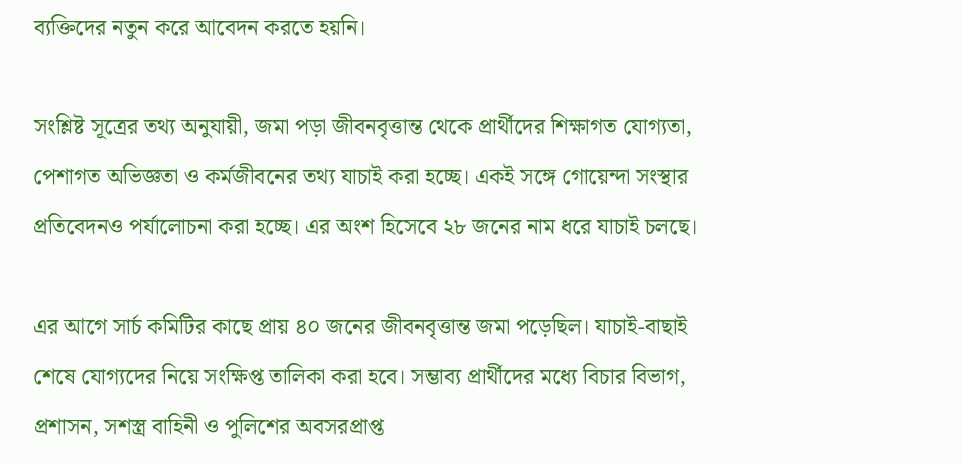ব্যক্তিদের নতুন করে আবেদন করতে হয়নি।

সংশ্লিষ্ট সূত্রের তথ্য অনুযায়ী, জমা পড়া জীবনবৃত্তান্ত থেকে প্রার্থীদের শিক্ষাগত যোগ্যতা, পেশাগত অভিজ্ঞতা ও কর্মজীবনের তথ্য যাচাই করা হচ্ছে। একই সঙ্গে গোয়েন্দা সংস্থার প্রতিবেদনও পর্যালোচনা করা হচ্ছে। এর অংশ হিসেবে ২৮ জনের নাম ধরে যাচাই চলছে।

এর আগে সার্চ কমিটির কাছে প্রায় ৪০ জনের জীবনবৃত্তান্ত জমা পড়েছিল। যাচাই-বাছাই শেষে যোগ্যদের নিয়ে সংক্ষিপ্ত তালিকা করা হবে। সম্ভাব্য প্রার্থীদের মধ্যে বিচার বিভাগ, প্রশাসন, সশস্ত্র বাহিনী ও পুলিশের অবসরপ্রাপ্ত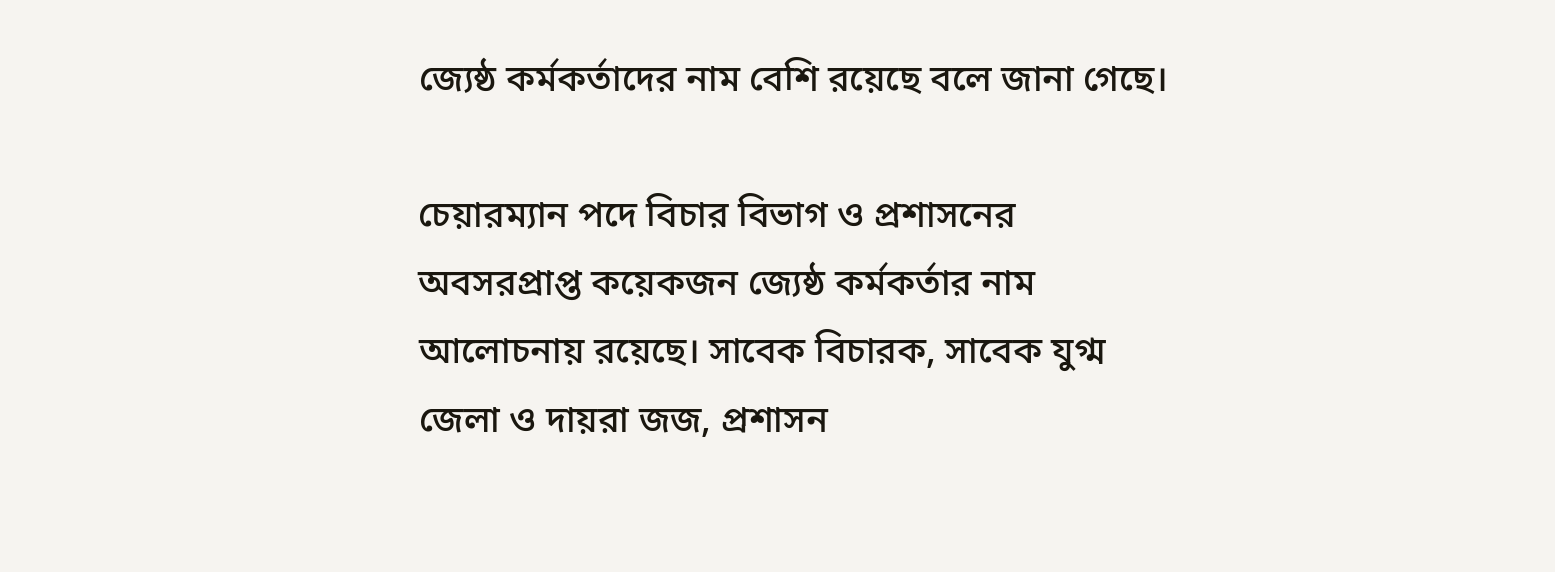জ্যেষ্ঠ কর্মকর্তাদের নাম বেশি রয়েছে বলে জানা গেছে।

চেয়ারম্যান পদে বিচার বিভাগ ও প্রশাসনের অবসরপ্রাপ্ত কয়েকজন জ্যেষ্ঠ কর্মকর্তার নাম আলোচনায় রয়েছে। সাবেক বিচারক, সাবেক যুগ্ম জেলা ও দায়রা জজ, প্রশাসন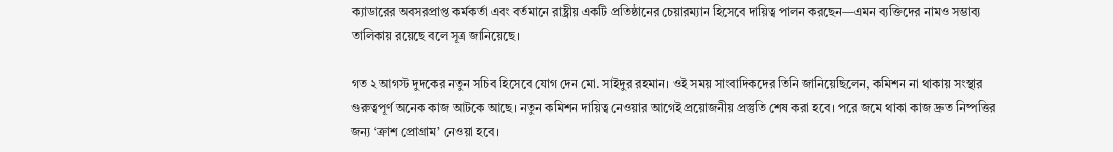ক্যাডারের অবসরপ্রাপ্ত কর্মকর্তা এবং বর্তমানে রাষ্ট্রীয় একটি প্রতিষ্ঠানের চেয়ারম্যান হিসেবে দায়িত্ব পালন করছেন—এমন ব্যক্তিদের নামও সম্ভাব্য তালিকায় রয়েছে বলে সূত্র জানিয়েছে।

গত ২ আগস্ট দুদকের নতুন সচিব হিসেবে যোগ দেন মো. সাইদুর রহমান। ওই সময় সাংবাদিকদের তিনি জানিয়েছিলেন, কমিশন না থাকায় সংস্থার গুরুত্বপূর্ণ অনেক কাজ আটকে আছে। নতুন কমিশন দায়িত্ব নেওয়ার আগেই প্রয়োজনীয় প্রস্তুতি শেষ করা হবে। পরে জমে থাকা কাজ দ্রুত নিষ্পত্তির জন্য ‘ক্রাশ প্রোগ্রাম’ নেওয়া হবে।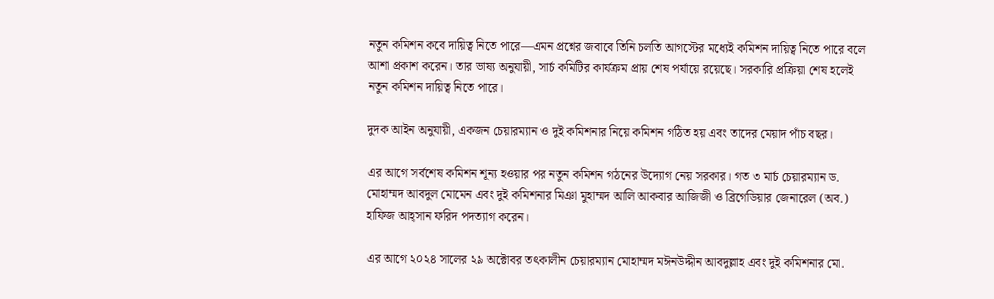নতুন কমিশন কবে দায়িত্ব নিতে পারে—এমন প্রশ্নের জবাবে তিনি চলতি আগস্টের মধ্যেই কমিশন দায়িত্ব নিতে পারে বলে আশা প্রকাশ করেন। তার ভাষ্য অনুযায়ী, সার্চ কমিটির কার্যক্রম প্রায় শেষ পর্যায়ে রয়েছে। সরকারি প্রক্রিয়া শেষ হলেই নতুন কমিশন দায়িত্ব নিতে পারে।

দুদক আইন অনুযায়ী, একজন চেয়ারম্যান ও দুই কমিশনার নিয়ে কমিশন গঠিত হয় এবং তাদের মেয়াদ পাঁচ বছর।

এর আগে সর্বশেষ কমিশন শূন্য হওয়ার পর নতুন কমিশন গঠনের উদ্যোগ নেয় সরকার। গত ৩ মার্চ চেয়ারম্যান ড. মোহাম্মদ আবদুল মোমেন এবং দুই কমিশনার মিঞা মুহাম্মদ আলি আকবার আজিজী ও ব্রিগেডিয়ার জেনারেল (অব.) হাফিজ আহ্সান ফরিদ পদত্যাগ করেন।

এর আগে ২০২৪ সালের ২৯ অক্টোবর তৎকালীন চেয়ারম্যান মোহাম্মদ মঈনউদ্দীন আবদুল্লাহ এবং দুই কমিশনার মো.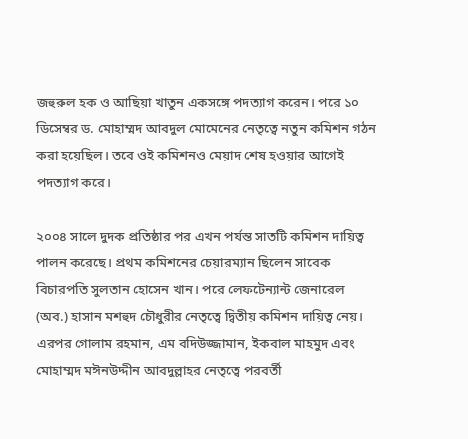জহুরুল হক ও আছিয়া খাতুন একসঙ্গে পদত্যাগ করেন। পরে ১০ ডিসেম্বর ড. মোহাম্মদ আবদুল মোমেনের নেতৃত্বে নতুন কমিশন গঠন করা হয়েছিল। তবে ওই কমিশনও মেয়াদ শেষ হওয়ার আগেই পদত্যাগ করে।

২০০৪ সালে দুদক প্রতিষ্ঠার পর এখন পর্যন্ত সাতটি কমিশন দায়িত্ব পালন করেছে। প্রথম কমিশনের চেয়ারম্যান ছিলেন সাবেক বিচারপতি সুলতান হোসেন খান। পরে লেফটেন্যান্ট জেনারেল (অব.) হাসান মশহুদ চৌধুরীর নেতৃত্বে দ্বিতীয় কমিশন দায়িত্ব নেয়। এরপর গোলাম রহমান, এম বদিউজ্জামান, ইকবাল মাহমুদ এবং মোহাম্মদ মঈনউদ্দীন আবদুল্লাহর নেতৃত্বে পরবর্তী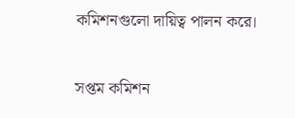কমিশনগুলো দায়িত্ব পালন করে।

সপ্তম কমিশন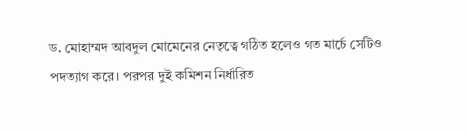ড. মোহাম্মদ আবদুল মোমেনের নেতৃত্বে গঠিত হলেও গত মার্চে সেটিও পদত্যাগ করে। পরপর দুই কমিশন নির্ধারিত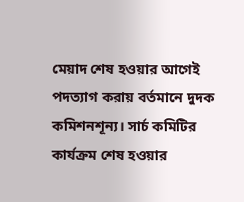মেয়াদ শেষ হওয়ার আগেই পদত্যাগ করায় বর্তমানে দুদক কমিশনশূন্য। সার্চ কমিটির কার্যক্রম শেষ হওয়ার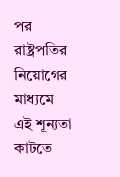পর রাষ্ট্রপতির নিয়োগের মাধ্যমে এই শূন্যতা কাটতে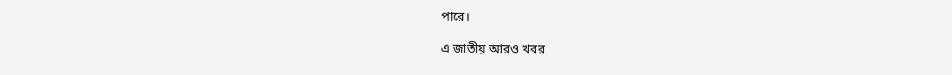পারে।

এ জাতীয় আরও খবর